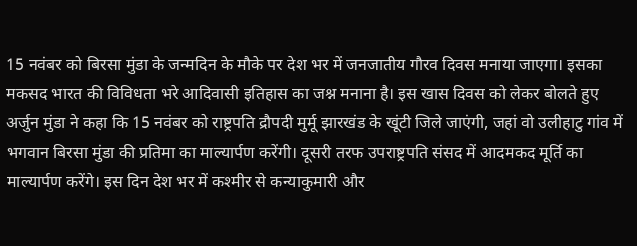15 नवंबर को बिरसा मुंडा के जन्मदिन के मौके पर देश भर में जनजातीय गौरव दिवस मनाया जाएगा। इसका मकसद भारत की विविधता भरे आदिवासी इतिहास का जश्न मनाना है। इस खास दिवस को लेकर बोलते हुए अर्जुन मुंडा ने कहा कि 15 नवंबर को राष्ट्रपति द्रौपदी मुर्मू झारखंड के खूंटी जिले जाएंगी, जहां वो उलीहाटु गांव में भगवान बिरसा मुंडा की प्रतिमा का माल्यार्पण करेंगी। दूसरी तरफ उपराष्ट्रपति संसद में आदमकद मूर्ति का माल्यार्पण करेंगे। इस दिन देश भर में कश्मीर से कन्याकुमारी और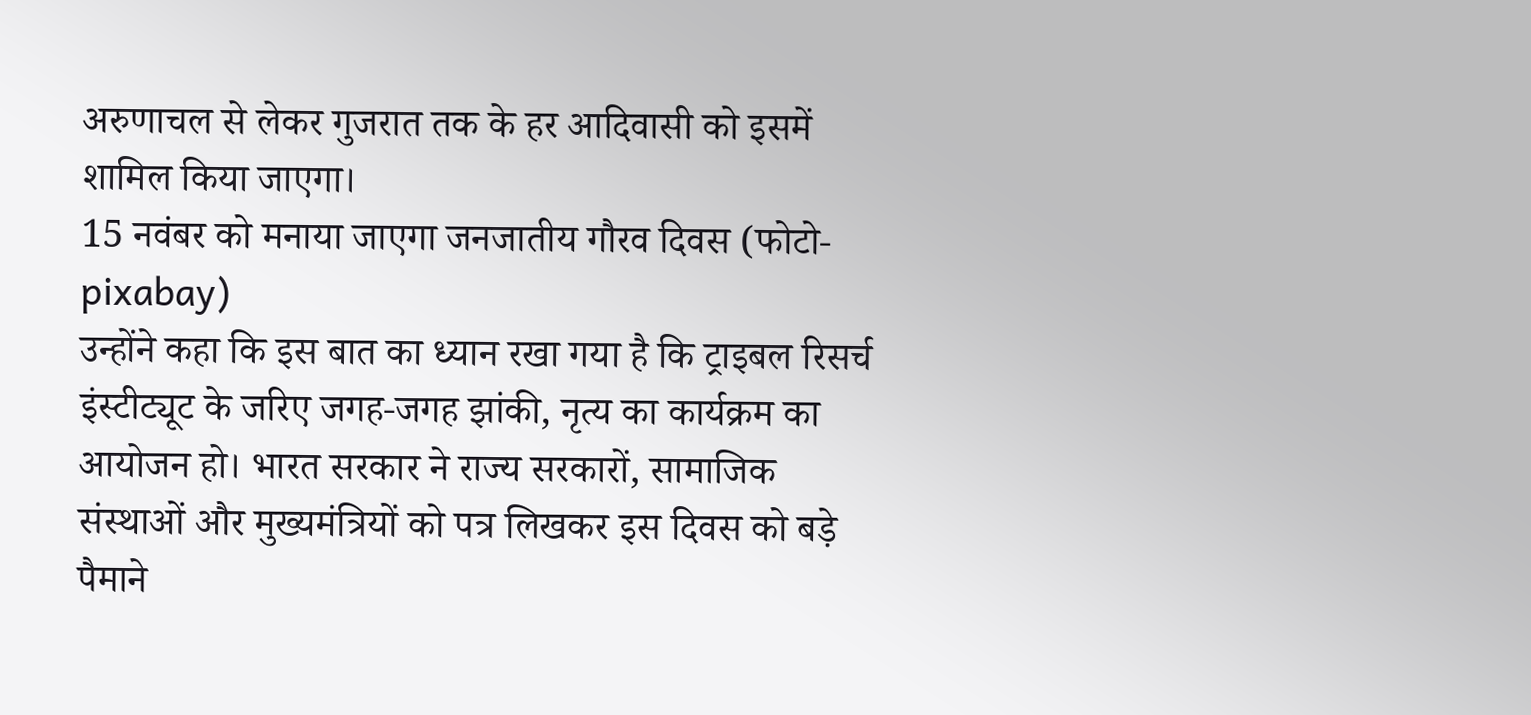अरुणाचल से लेकर गुजरात तक के हर आदिवासी को इसमें शामिल किया जाएगा।
15 नवंबर को मनाया जाएगा जनजातीय गौरव दिवस (फोटो- pixabay)
उन्होंने कहा कि इस बात का ध्यान रखा गया है कि ट्राइबल रिसर्च इंस्टीट्यूट के जरिए जगह-जगह झांकी, नृत्य का कार्यक्रम का आयोजन हो। भारत सरकार ने राज्य सरकारों, सामाजिक संस्थाओं और मुख्यमंत्रियों को पत्र लिखकर इस दिवस को बड़े पैमाने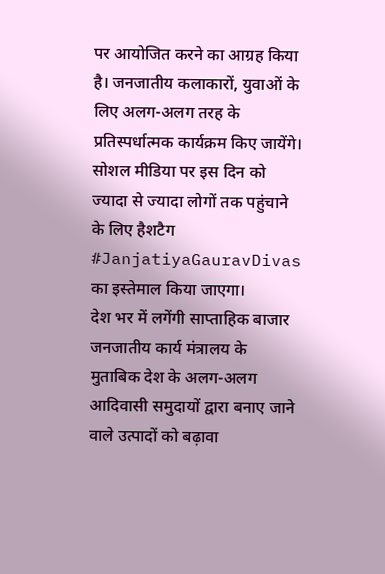पर आयोजित करने का आग्रह किया है। जनजातीय कलाकारों, युवाओं के लिए अलग-अलग तरह के प्रतिस्पर्धात्मक कार्यक्रम किए जायेंगे। सोशल मीडिया पर इस दिन को ज्यादा से ज्यादा लोगों तक पहुंचाने के लिए हैशटैग #JanjatiyaGauravDivas का इस्तेमाल किया जाएगा।
देश भर में लगेंगी साप्ताहिक बाजार
जनजातीय कार्य मंत्रालय के मुताबिक देश के अलग-अलग आदिवासी समुदायों द्वारा बनाए जाने वाले उत्पादों को बढ़ावा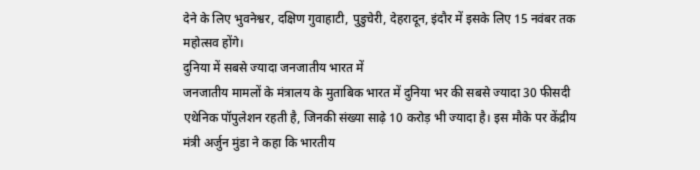देने के लिए भुवनेश्वर, दक्षिण गुवाहाटी, पुडुचेरी, देहरादून, इंदौर में इसके लिए 15 नवंबर तक महोत्सव होंगे।
दुनिया में सबसे ज्यादा जनजातीय भारत में
जनजातीय मामलों के मंत्रालय के मुताबिक भारत में दुनिया भर की सबसे ज्यादा 30 फीसदी एथेनिक पॉपुलेशन रहती है, जिनकी संख्या साढ़े 10 करोड़ भी ज्यादा है। इस मौके पर केंद्रीय मंत्री अर्जुन मुंडा ने कहा कि भारतीय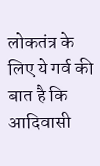लोकतंत्र के लिए ये गर्व की बात है कि आदिवासी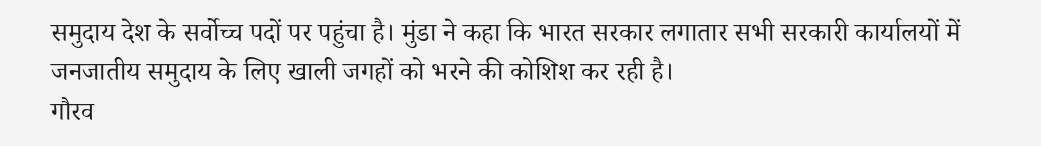समुदाय देश के सर्वोच्च पदों पर पहुंचा है। मुंडा ने कहा कि भारत सरकार लगातार सभी सरकारी कार्यालयों में जनजातीय समुदाय के लिए खाली जगहों को भरने की कोशिश कर रही है।
गौरव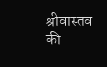श्रीवास्तव की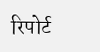रिपोर्ट